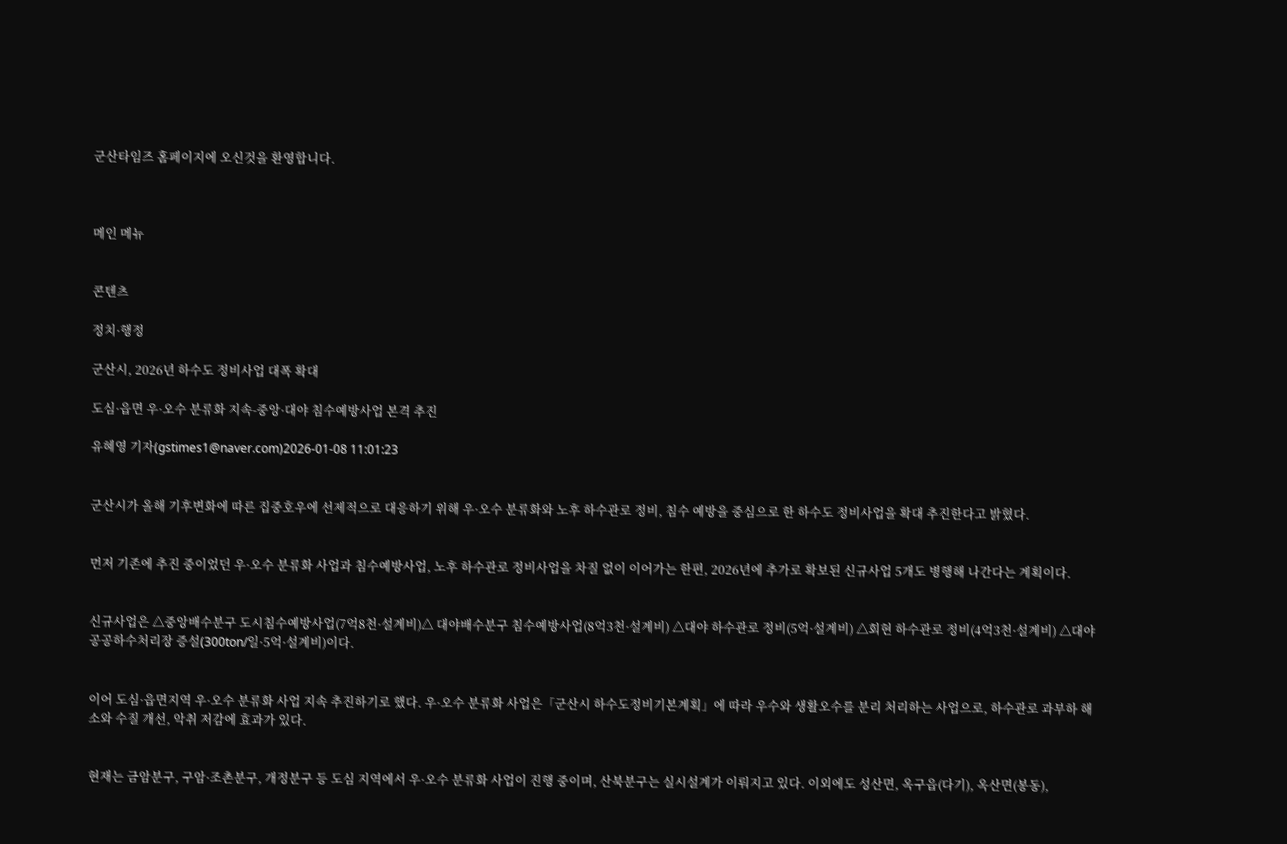군산타임즈 홈페이지에 오신것을 환영합니다.



메인 메뉴


콘텐츠

정치·행정

군산시, 2026년 하수도 정비사업 대폭 확대

도심·읍면 우·오수 분류화 지속-중앙·대야 침수예방사업 본격 추진

유혜영 기자(gstimes1@naver.com)2026-01-08 11:01:23


군산시가 올해 기후변화에 따른 집중호우에 선제적으로 대응하기 위해 우·오수 분류화와 노후 하수관로 정비, 침수 예방을 중심으로 한 하수도 정비사업을 확대 추진한다고 밝혔다.


먼저 기존에 추진 중이었던 우·오수 분류화 사업과 침수예방사업, 노후 하수관로 정비사업을 차질 없이 이어가는 한편, 2026년에 추가로 확보된 신규사업 5개도 병행해 나간다는 계획이다.


신규사업은 △중앙배수분구 도시침수예방사업(7억8천·설계비)△ 대야배수분구 침수예방사업(8억3천·설계비) △대야 하수관로 정비(5억·설계비) △회현 하수관로 정비(4억3천·설계비) △대야공공하수처리장 증설(300ton/일·5억·설계비)이다.


이어 도심·읍면지역 우·오수 분류화 사업 지속 추진하기로 했다. 우·오수 분류화 사업은「군산시 하수도정비기본계획」에 따라 우수와 생활오수를 분리 처리하는 사업으로, 하수관로 과부하 해소와 수질 개선, 악취 저감에 효과가 있다.


현재는 금암분구, 구암·조촌분구, 개정분구 등 도심 지역에서 우·오수 분류화 사업이 진행 중이며, 산북분구는 실시설계가 이뤄지고 있다. 이외에도 성산면, 옥구읍(다기), 옥산면(봉동),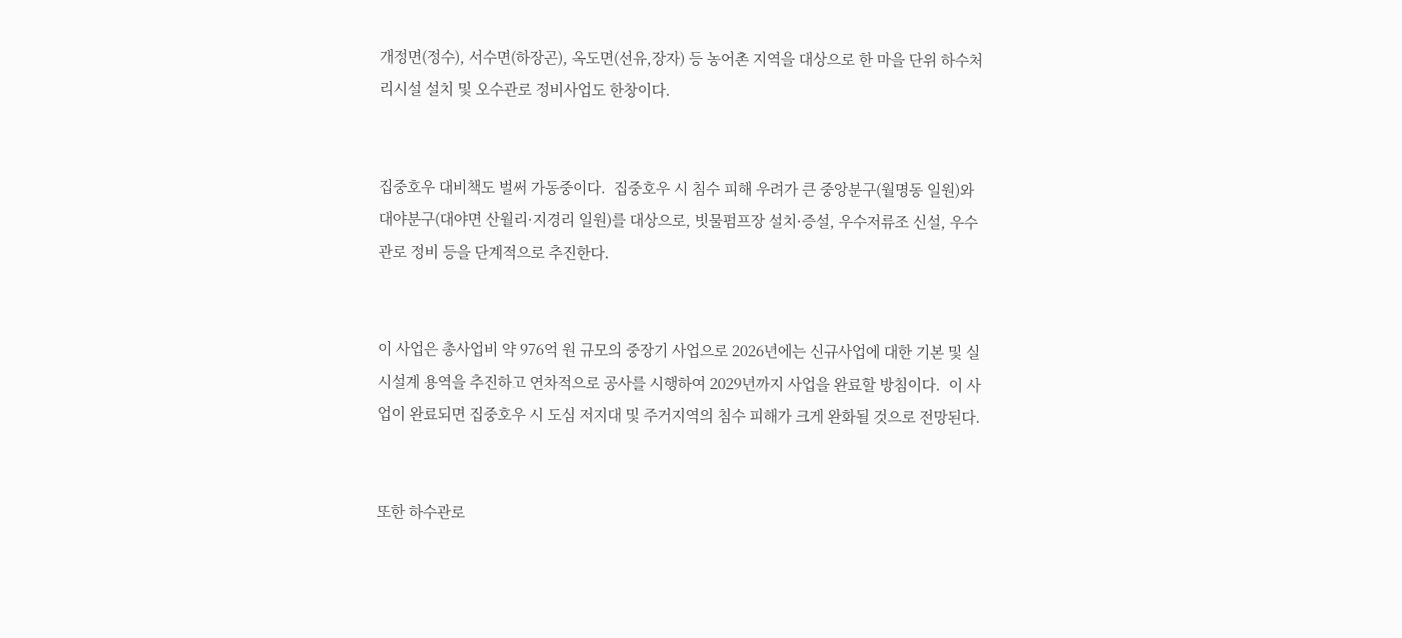개정면(정수), 서수면(하장곤), 옥도면(선유,장자) 등 농어촌 지역을 대상으로 한 마을 단위 하수처리시설 설치 및 오수관로 정비사업도 한창이다.


집중호우 대비책도 벌써 가동중이다.  집중호우 시 침수 피해 우려가 큰 중앙분구(월명동 일원)와 대야분구(대야면 산월리·지경리 일원)를 대상으로, 빗물펌프장 설치·증설, 우수저류조 신설, 우수관로 정비 등을 단계적으로 추진한다.


이 사업은 총사업비 약 976억 원 규모의 중장기 사업으로 2026년에는 신규사업에 대한 기본 및 실시설계 용역을 추진하고 연차적으로 공사를 시행하여 2029년까지 사업을 완료할 방침이다.  이 사업이 완료되면 집중호우 시 도심 저지대 및 주거지역의 침수 피해가 크게 완화될 것으로 전망된다.


또한 하수관로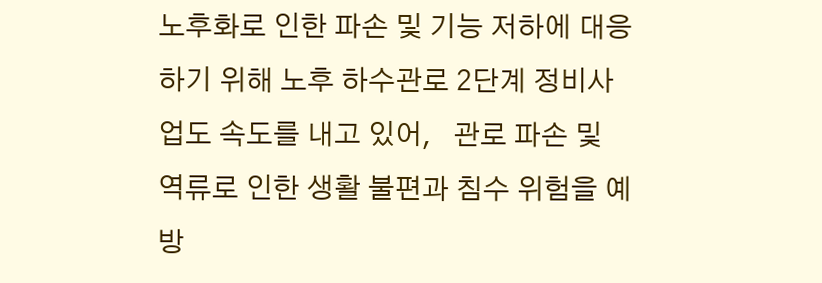노후화로 인한 파손 및 기능 저하에 대응하기 위해 노후 하수관로 2단계 정비사업도 속도를 내고 있어,   관로 파손 및 역류로 인한 생활 불편과 침수 위험을 예방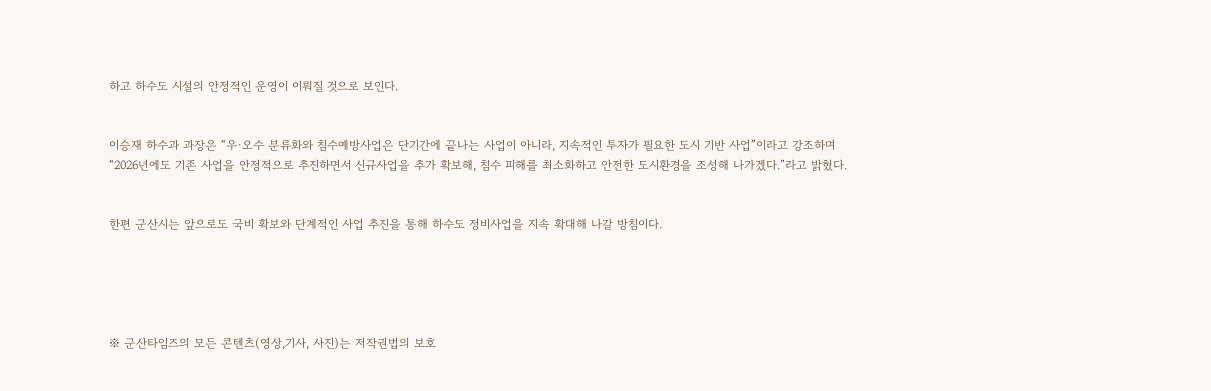하고 하수도 시설의 안정적인 운영이 이뤄질 것으로 보인다.


이승재 하수과 과장은 “우·오수 분류화와 침수예방사업은 단기간에 끝나는 사업이 아니라, 지속적인 투자가 필요한 도시 기반 사업”이라고 강조하며“2026년에도 기존 사업을 안정적으로 추진하면서 신규사업을 추가 확보해, 침수 피해를 최소화하고 안전한 도시환경을 조성해 나가겠다.”라고 밝혔다.


한편 군산시는 앞으로도 국비 확보와 단계적인 사업 추진을 통해 하수도 정비사업을 지속 확대해 나갈 방침이다.





※ 군산타임즈의 모든 콘텐츠(영상,기사, 사진)는 저작권법의 보호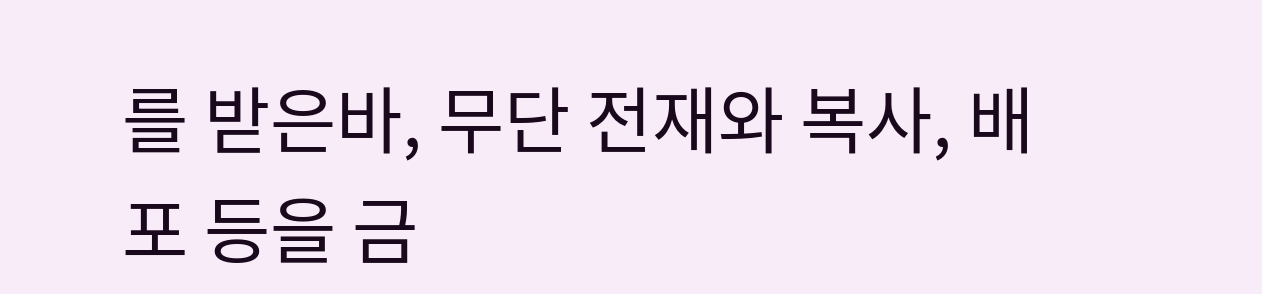를 받은바, 무단 전재와 복사, 배포 등을 금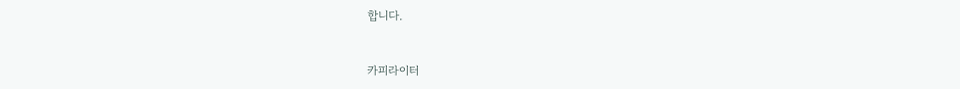합니다.


카피라이터